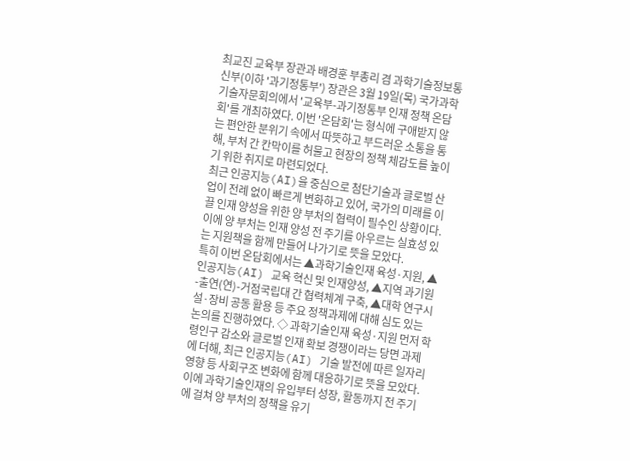최교진 교육부 장관과 배경훈 부총리 겸 과학기술정보통신부(이하 '과기정통부') 장관은 3월 19일(목) 국가과학기술자문회의에서 '교육부-과기정통부 인재 정책 온담회'를 개최하였다. 이번 '온담회'는 형식에 구애받지 않는 편안한 분위기 속에서 따뜻하고 부드러운 소통을 통해, 부처 간 칸막이를 허물고 현장의 정책 체감도를 높이기 위한 취지로 마련되었다.
최근 인공지능(AI)을 중심으로 첨단기술과 글로벌 산업이 전례 없이 빠르게 변화하고 있어, 국가의 미래를 이끌 인재 양성을 위한 양 부처의 협력이 필수인 상황이다. 이에 양 부처는 인재 양성 전 주기를 아우르는 실효성 있는 지원책을 함께 만들어 나가기로 뜻을 모았다.
특히 이번 온담회에서는 ▲과학기술인재 육성·지원, ▲인공지능(AI) 교육 혁신 및 인재양성, ▲지역 과기원-출연(연)-거점국립대 간 협력체계 구축, ▲대학 연구시설·장비 공동 활용 등 주요 정책과제에 대해 심도 있는 논의를 진행하였다. ◇ 과학기술인재 육성·지원 먼저 학령인구 감소와 글로벌 인재 확보 경쟁이라는 당면 과제에 더해, 최근 인공지능(AI) 기술 발전에 따른 일자리 영향 등 사회구조 변화에 함께 대응하기로 뜻을 모았다.
이에 과학기술인재의 유입부터 성장, 활동까지 전 주기에 걸쳐 양 부처의 정책을 유기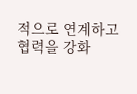적으로 연계하고 협력을 강화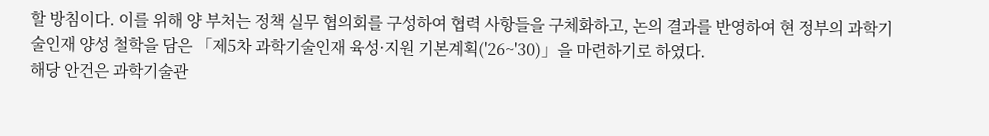할 방침이다. 이를 위해 양 부처는 정책 실무 협의회를 구성하여 협력 사항들을 구체화하고, 논의 결과를 반영하여 현 정부의 과학기술인재 양성 철학을 담은 「제5차 과학기술인재 육성·지원 기본계획('26~'30)」을 마련하기로 하였다.
해당 안건은 과학기술관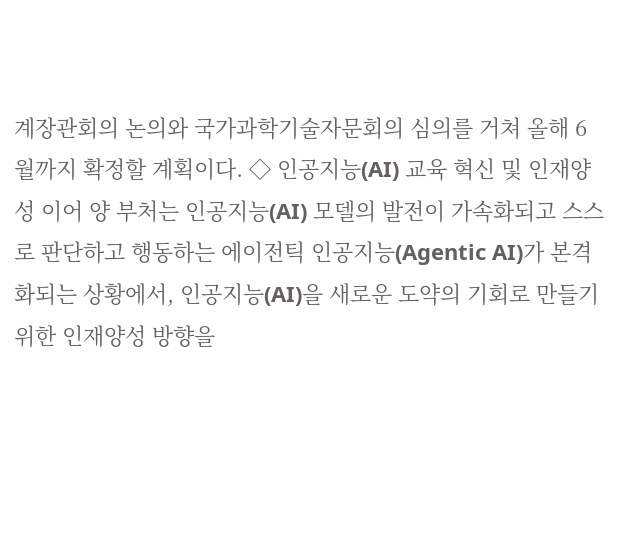계장관회의 논의와 국가과학기술자문회의 심의를 거쳐 올해 6월까지 확정할 계획이다. ◇ 인공지능(AI) 교육 혁신 및 인재양성 이어 양 부처는 인공지능(AI) 모델의 발전이 가속화되고 스스로 판단하고 행동하는 에이전틱 인공지능(Agentic AI)가 본격화되는 상황에서, 인공지능(AI)을 새로운 도약의 기회로 만들기 위한 인재양성 방향을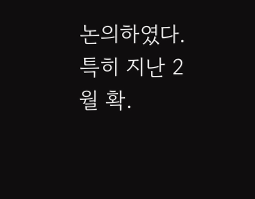논의하였다.
특히 지난 2월 확.